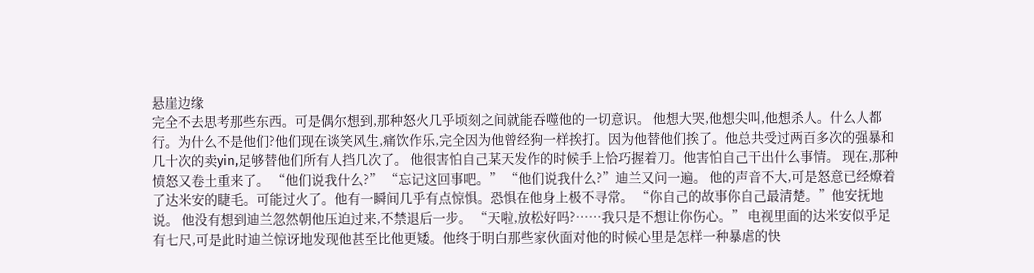悬崖边缘
完全不去思考那些东西。可是偶尔想到,那种怒火几乎顷刻之间就能吞噬他的一切意识。 他想大哭,他想尖叫,他想杀人。什么人都行。为什么不是他们?他们现在谈笑风生,痛饮作乐,完全因为他曾经狗一样挨打。因为他替他们挨了。他总共受过两百多次的强暴和几十次的卖yin,足够替他们所有人挡几次了。 他很害怕自己某天发作的时候手上恰巧握着刀。他害怕自己干出什么事情。 现在,那种愤怒又卷土重来了。 “他们说我什么?” “忘记这回事吧。” “他们说我什么?”迪兰又问一遍。 他的声音不大,可是怒意已经燎着了达米安的睫毛。可能过火了。他有一瞬间几乎有点惊惧。恐惧在他身上极不寻常。 “你自己的故事你自己最清楚。”他安抚地说。 他没有想到迪兰忽然朝他压迫过来,不禁退后一步。 “天啦,放松好吗?……我只是不想让你伤心。” 电视里面的达米安似乎足有七尺,可是此时迪兰惊讶地发现他甚至比他更矮。他终于明白那些家伙面对他的时候心里是怎样一种暴虐的快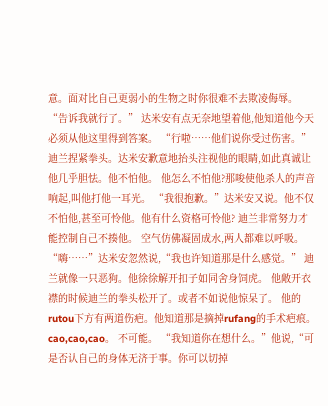意。面对比自己更弱小的生物之时你很难不去欺凌侮辱。 “告诉我就行了。” 达米安有点无奈地望着他,他知道他今天必须从他这里得到答案。 “行啦……他们说你受过伤害。” 迪兰捏紧拳头。达米安歉意地抬头注视他的眼睛,如此真诚让他几乎胆怯。他不怕他。 他怎么不怕他?那唆使他杀人的声音响起,叫他打他一耳光。 “我很抱歉。”达米安又说。他不仅不怕他,甚至可怜他。他有什么资格可怜他? 迪兰非常努力才能控制自己不揍他。 空气仿佛凝固成水,两人都难以呼吸。 “嗨……”达米安忽然说,“我也许知道那是什么感觉。” 迪兰就像一只恶狗。他徐徐解开扣子如同舍身饲虎。 他敞开衣襟的时候迪兰的拳头松开了。或者不如说他惊呆了。 他的rutou下方有两道伤疤。他知道那是摘掉rufang的手术疤痕。 cao,cao,cao。 不可能。 “我知道你在想什么。”他说,“可是否认自己的身体无济于事。你可以切掉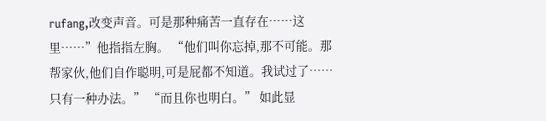rufang,改变声音。可是那种痛苦一直存在……这里……”他指指左胸。 “他们叫你忘掉,那不可能。那帮家伙,他们自作聪明,可是屁都不知道。我试过了……只有一种办法。” “而且你也明白。” 如此显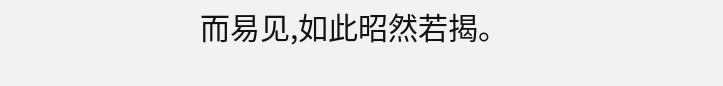而易见,如此昭然若揭。